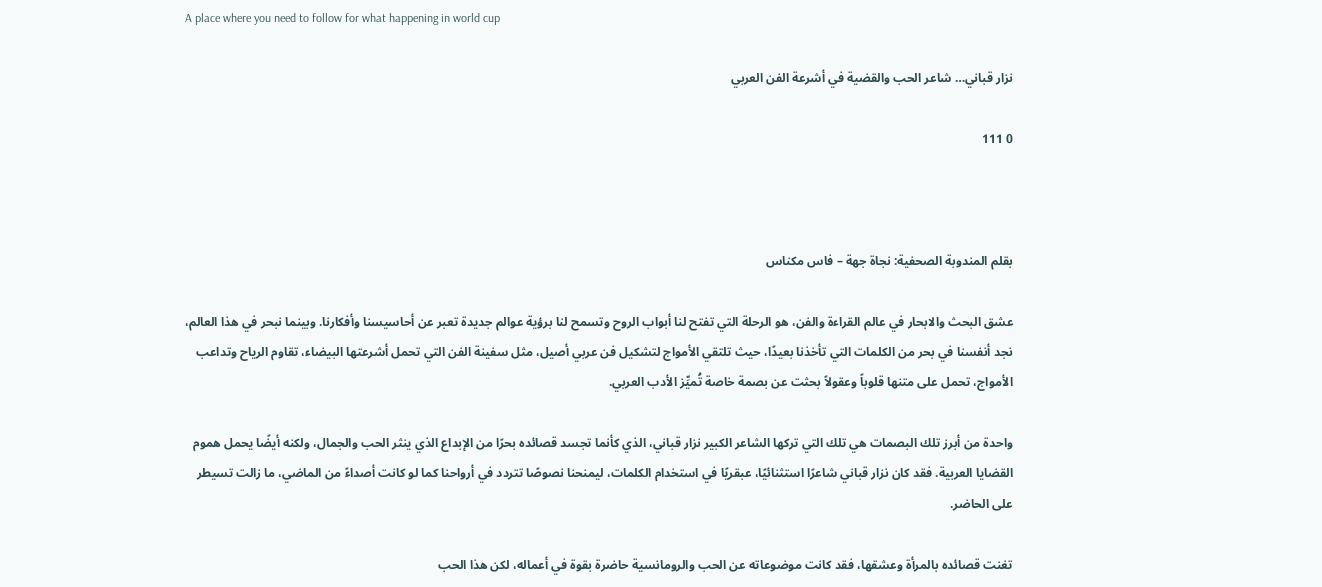A place where you need to follow for what happening in world cup

نزار قباني… شاعر الحب والقضية في أشرعة الفن العربي

0 111



بقلم المندوبة الصحفية: نجاة جهة – فاس مكناس

عشق البحث والابحار في عالم القراءة والفن، هو الرحلة التي تفتح لنا أبواب الروح وتسمح لنا برؤية عوالم جديدة تعبر عن أحاسيسنا وأفكارنا. وبينما نبحر في هذا العالم، نجد أنفسنا في بحر من الكلمات التي تأخذنا بعيدًا، حيث تلتقي الأمواج لتشكيل فن عربي أصيل، مثل سفينة الفن التي تحمل أشرعتها البيضاء، تقاوم الرياح وتداعب الأمواج، تحمل على متنها قلوباً وعقولاً بحثت عن بصمة خاصة تُميِّز الأدب العربي.

واحدة من أبرز تلك البصمات هي تلك التي تركها الشاعر الكبير نزار قباني، الذي كأنما تجسد قصائده بحرًا من الإبداع الذي ينثر الحب والجمال، ولكنه أيضًا يحمل هموم القضايا العربية. فقد كان نزار قباني شاعرًا استثنائيًا، عبقريًا في استخدام الكلمات، ليمنحنا نصوصًا تتردد في أرواحنا كما لو كانت أصداءً من الماضي، ما زالت تسيطر على الحاضر.

تغنت قصائده بالمرأة وعشقها، فقد كانت موضوعاته عن الحب والرومانسية حاضرة بقوة في أعماله، لكن هذا الحب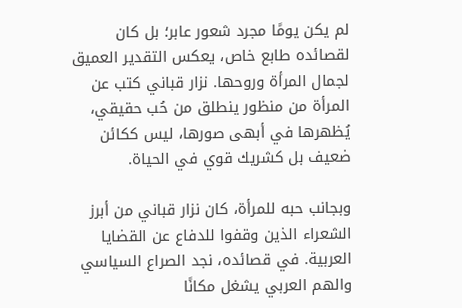لم يكن يومًا مجرد شعور عابر؛ بل كان لقصائده طابع خاص، يعكس التقدير العميق لجمال المرأة وروحها. نزار قباني كتب عن المرأة من منظور ينطلق من حُب حقيقي، يُظهرها في أبهى صورها، ليس ككائن ضعيف بل كشريك قوي في الحياة.

وبجانب حبه للمرأة، كان نزار قباني من أبرز الشعراء الذين وقفوا للدفاع عن القضايا العربية. في قصائده، نجد الصراع السياسي والهم العربي يشغل مكانًا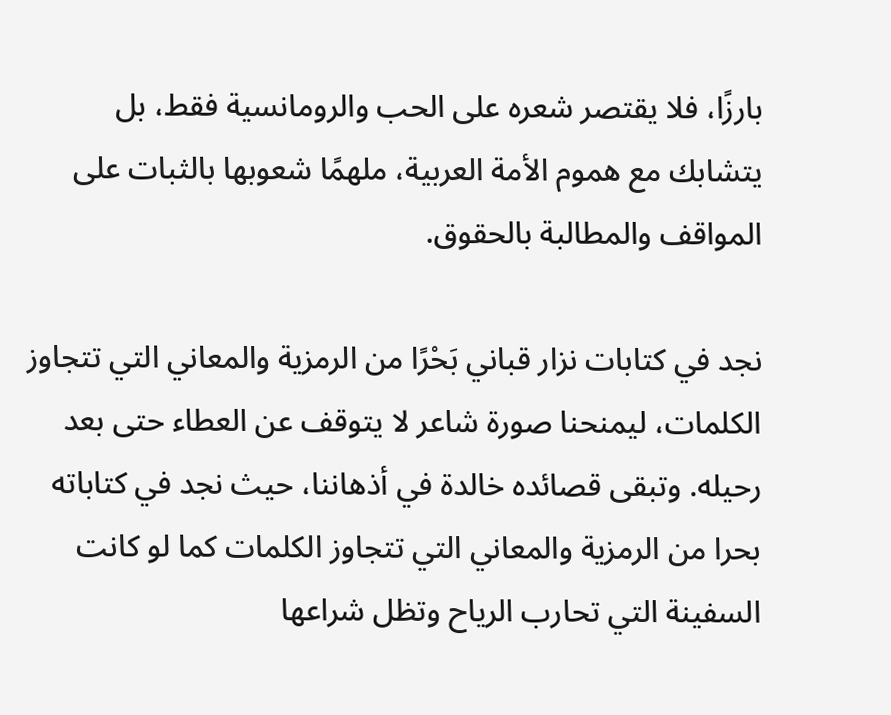بارزًا، فلا يقتصر شعره على الحب والرومانسية فقط، بل يتشابك مع هموم الأمة العربية، ملهمًا شعوبها بالثبات على المواقف والمطالبة بالحقوق.

نجد في كتابات نزار قباني بَحْرًا من الرمزية والمعاني التي تتجاوز الكلمات، ليمنحنا صورة شاعر لا يتوقف عن العطاء حتى بعد رحيله. وتبقى قصائده خالدة في أذهاننا، حيث نجد في كتاباته بحرا من الرمزية والمعاني التي تتجاوز الكلمات كما لو كانت السفينة التي تحارب الرياح وتظل شراعها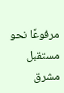مرفوعًا نحو مستقبل مشرق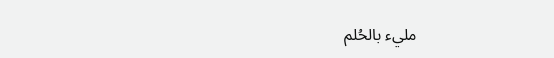مليء بالحُلم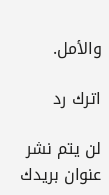والأمل.

اترك رد

لن يتم نشر عنوان بريدك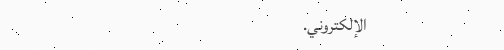الإلكتروني.